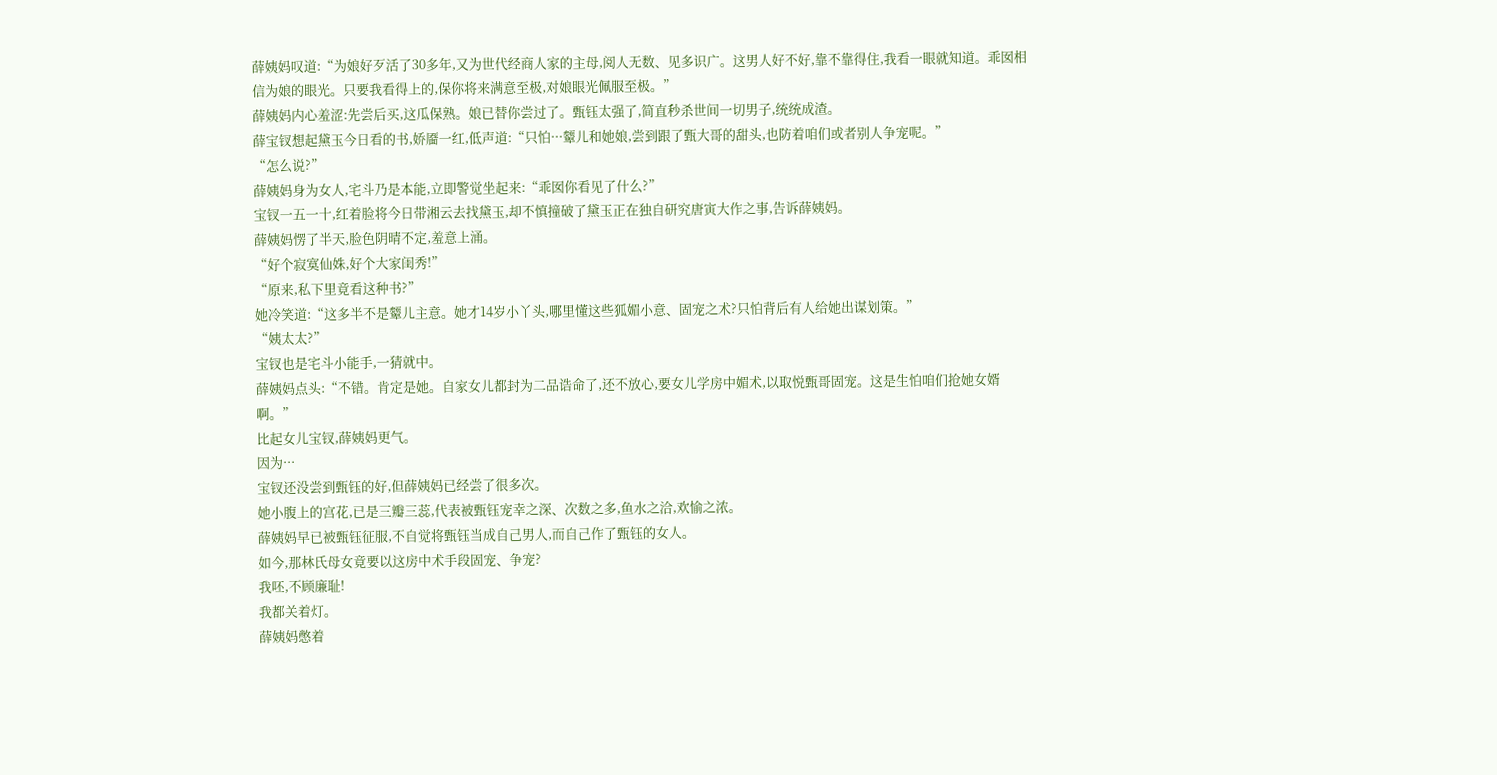薛姨妈叹道:“为娘好歹活了30多年,又为世代经商人家的主母,阅人无数、见多识广。这男人好不好,靠不靠得住,我看一眼就知道。乖囡相信为娘的眼光。只要我看得上的,保你将来满意至极,对娘眼光佩服至极。”
薛姨妈内心羞涩:先尝后买,这瓜保熟。娘已替你尝过了。甄钰太强了,简直秒杀世间一切男子,统统成渣。
薛宝钗想起黛玉今日看的书,娇靥一红,低声道:“只怕···颦儿和她娘,尝到跟了甄大哥的甜头,也防着咱们或者别人争宠呢。”
“怎么说?”
薛姨妈身为女人,宅斗乃是本能,立即警觉坐起来:“乖囡你看见了什么?”
宝钗一五一十,红着脸将今日带湘云去找黛玉,却不慎撞破了黛玉正在独自研究唐寅大作之事,告诉薛姨妈。
薛姨妈愣了半天,脸色阴晴不定,羞意上涌。
“好个寂寞仙姝,好个大家闺秀!”
“原来,私下里竟看这种书?”
她冷笑道:“这多半不是颦儿主意。她才14岁小丫头,哪里懂这些狐媚小意、固宠之术?只怕背后有人给她出谋划策。”
“姨太太?”
宝钗也是宅斗小能手,一猜就中。
薛姨妈点头:“不错。肯定是她。自家女儿都封为二品诰命了,还不放心,要女儿学房中媚术,以取悦甄哥固宠。这是生怕咱们抢她女婿啊。”
比起女儿宝钗,薛姨妈更气。
因为···
宝钗还没尝到甄钰的好,但薛姨妈已经尝了很多次。
她小腹上的宫花,已是三瓣三蕊,代表被甄钰宠幸之深、次数之多,鱼水之洽,欢愉之浓。
薛姨妈早已被甄钰征服,不自觉将甄钰当成自己男人,而自己作了甄钰的女人。
如今,那林氏母女竟要以这房中术手段固宠、争宠?
我呸,不顾廉耻!
我都关着灯。
薛姨妈憋着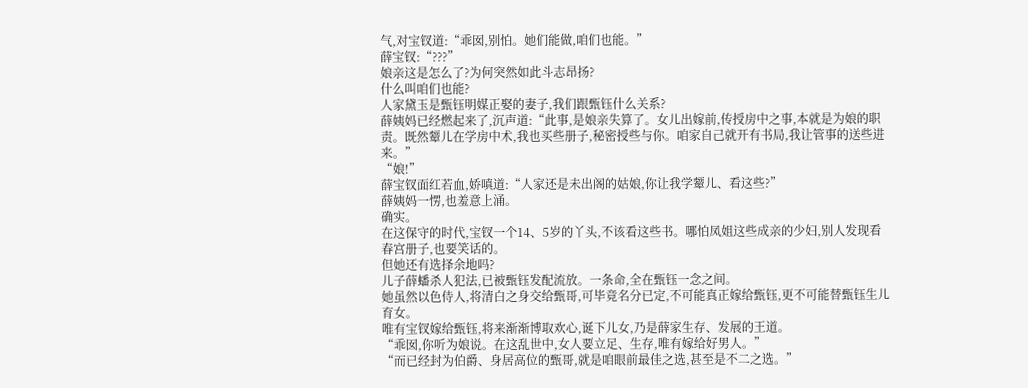气,对宝钗道:“乖囡,别怕。她们能做,咱们也能。”
薛宝钗:“???”
娘亲这是怎么了?为何突然如此斗志昂扬?
什么叫咱们也能?
人家黛玉是甄钰明媒正娶的妻子,我们跟甄钰什么关系?
薛姨妈已经燃起来了,沉声道:“此事,是娘亲失算了。女儿出嫁前,传授房中之事,本就是为娘的职责。既然颦儿在学房中术,我也买些册子,秘密授些与你。咱家自己就开有书局,我让管事的送些进来。”
“娘!”
薛宝钗面红若血,娇嗔道:“人家还是未出阁的姑娘,你让我学颦儿、看这些?”
薛姨妈一愣,也羞意上涌。
确实。
在这保守的时代,宝钗一个14、5岁的丫头,不该看这些书。哪怕凤姐这些成亲的少妇,别人发现看春宫册子,也要笑话的。
但她还有选择余地吗?
儿子薛蟠杀人犯法,已被甄钰发配流放。一条命,全在甄钰一念之间。
她虽然以色侍人,将清白之身交给甄哥,可毕竟名分已定,不可能真正嫁给甄钰,更不可能替甄钰生儿育女。
唯有宝钗嫁给甄钰,将来渐渐博取欢心,诞下儿女,乃是薛家生存、发展的王道。
“乖囡,你听为娘说。在这乱世中,女人要立足、生存,唯有嫁给好男人。”
“而已经封为伯爵、身居高位的甄哥,就是咱眼前最佳之选,甚至是不二之选。”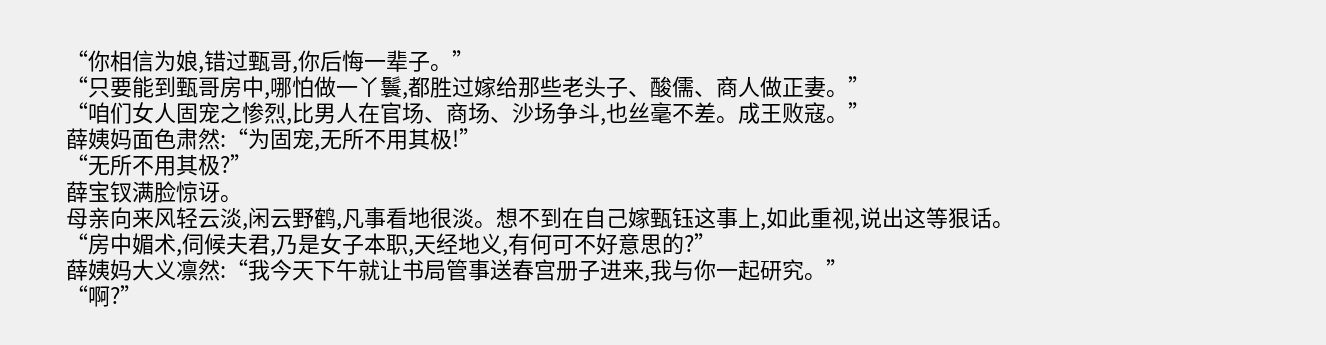“你相信为娘,错过甄哥,你后悔一辈子。”
“只要能到甄哥房中,哪怕做一丫鬟,都胜过嫁给那些老头子、酸儒、商人做正妻。”
“咱们女人固宠之惨烈,比男人在官场、商场、沙场争斗,也丝毫不差。成王败寇。”
薛姨妈面色肃然:“为固宠,无所不用其极!”
“无所不用其极?”
薛宝钗满脸惊讶。
母亲向来风轻云淡,闲云野鹤,凡事看地很淡。想不到在自己嫁甄钰这事上,如此重视,说出这等狠话。
“房中媚术,伺候夫君,乃是女子本职,天经地义,有何可不好意思的?”
薛姨妈大义凛然:“我今天下午就让书局管事送春宫册子进来,我与你一起研究。”
“啊?”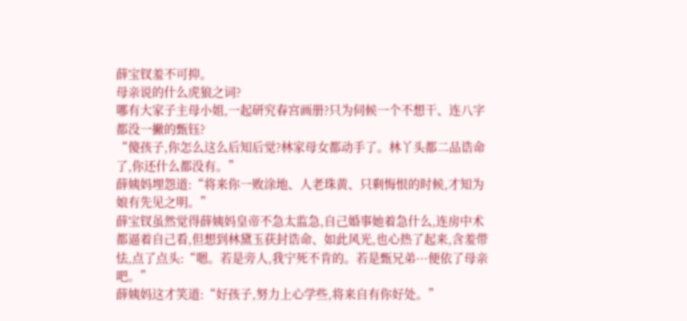薛宝钗羞不可抑。
母亲说的什么虎狼之词?
哪有大家子主母小姐,一起研究春宫画册?只为伺候一个不想干、连八字都没一撇的甄钰?
“傻孩子,你怎么这么后知后觉?林家母女都动手了。林丫头都二品诰命了,你还什么都没有。”
薛姨妈埋怨道:“将来你一败涂地、人老珠黄、只剩悔恨的时候,才知为娘有先见之明。”
薛宝钗虽然觉得薛姨妈皇帝不急太监急,自己婚事她着急什么,连房中术都逼着自己看,但想到林黛玉获封诰命、如此风光,也心热了起来,含羞带怯,点了点头:“嗯。若是旁人,我宁死不肯的。若是甄兄弟···便依了母亲吧。”
薛姨妈这才笑道:“好孩子,努力上心学些,将来自有你好处。”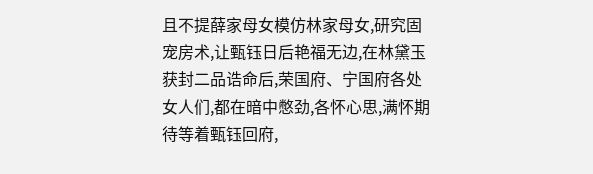且不提薛家母女模仿林家母女,研究固宠房术,让甄钰日后艳福无边,在林黛玉获封二品诰命后,荣国府、宁国府各处女人们,都在暗中憋劲,各怀心思,满怀期待等着甄钰回府,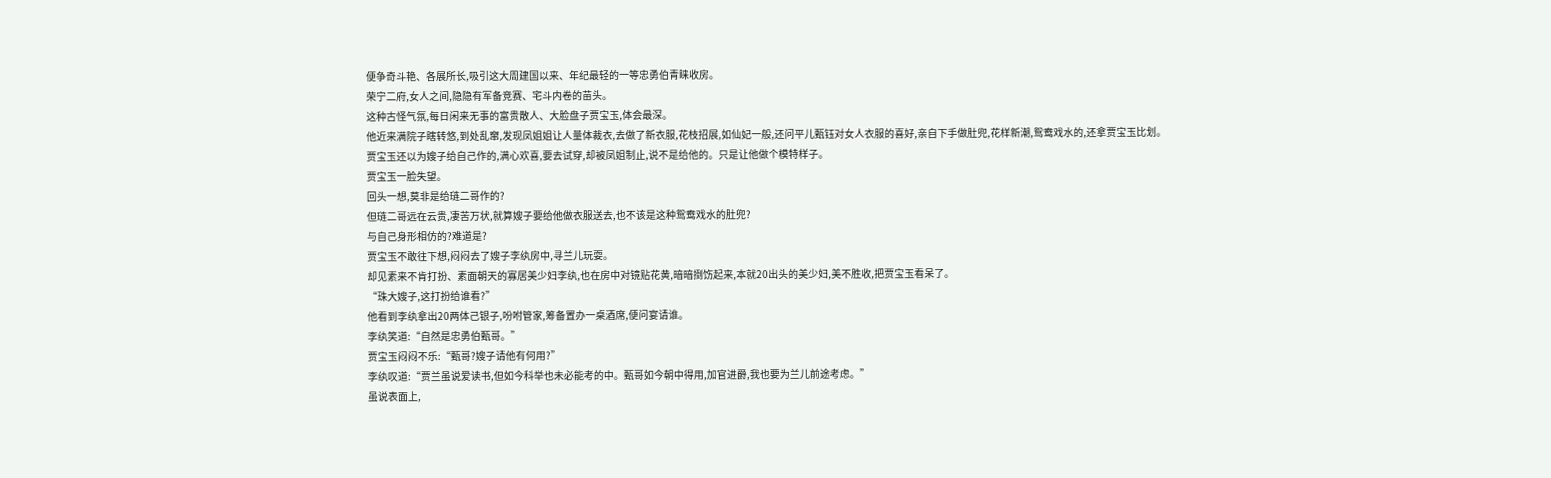便争奇斗艳、各展所长,吸引这大周建国以来、年纪最轻的一等忠勇伯青睐收房。
荣宁二府,女人之间,隐隐有军备竞赛、宅斗内卷的苗头。
这种古怪气氛,每日闲来无事的富贵散人、大脸盘子贾宝玉,体会最深。
他近来满院子瞎转悠,到处乱窜,发现凤姐姐让人量体裁衣,去做了新衣服,花枝招展,如仙妃一般,还问平儿甄钰对女人衣服的喜好,亲自下手做肚兜,花样新潮,鸳鸯戏水的,还拿贾宝玉比划。
贾宝玉还以为嫂子给自己作的,满心欢喜,要去试穿,却被凤姐制止,说不是给他的。只是让他做个模特样子。
贾宝玉一脸失望。
回头一想,莫非是给琏二哥作的?
但琏二哥远在云贵,凄苦万状,就算嫂子要给他做衣服送去,也不该是这种鸳鸯戏水的肚兜?
与自己身形相仿的?难道是?
贾宝玉不敢往下想,闷闷去了嫂子李纨房中,寻兰儿玩耍。
却见素来不肯打扮、素面朝天的寡居美少妇李纨,也在房中对镜贴花黄,暗暗捯饬起来,本就20出头的美少妇,美不胜收,把贾宝玉看呆了。
“珠大嫂子,这打扮给谁看?”
他看到李纨拿出20两体己银子,吩咐管家,筹备置办一桌酒席,便问宴请谁。
李纨笑道:“自然是忠勇伯甄哥。”
贾宝玉闷闷不乐:“甄哥?嫂子请他有何用?”
李纨叹道:“贾兰虽说爱读书,但如今科举也未必能考的中。甄哥如今朝中得用,加官进爵,我也要为兰儿前途考虑。”
虽说表面上,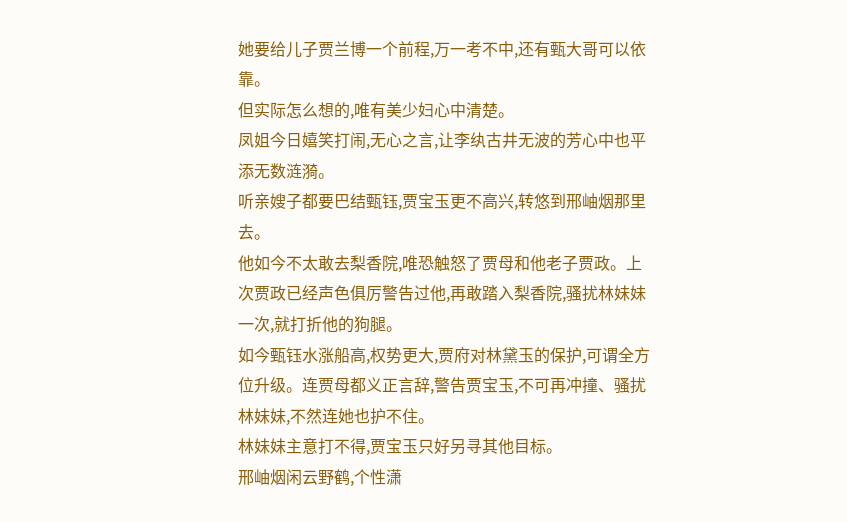她要给儿子贾兰博一个前程,万一考不中,还有甄大哥可以依靠。
但实际怎么想的,唯有美少妇心中清楚。
凤姐今日嬉笑打闹,无心之言,让李纨古井无波的芳心中也平添无数涟漪。
听亲嫂子都要巴结甄钰,贾宝玉更不高兴,转悠到邢岫烟那里去。
他如今不太敢去梨香院,唯恐触怒了贾母和他老子贾政。上次贾政已经声色俱厉警告过他,再敢踏入梨香院,骚扰林妹妹一次,就打折他的狗腿。
如今甄钰水涨船高,权势更大,贾府对林黛玉的保护,可谓全方位升级。连贾母都义正言辞,警告贾宝玉,不可再冲撞、骚扰林妹妹,不然连她也护不住。
林妹妹主意打不得,贾宝玉只好另寻其他目标。
邢岫烟闲云野鹤,个性潇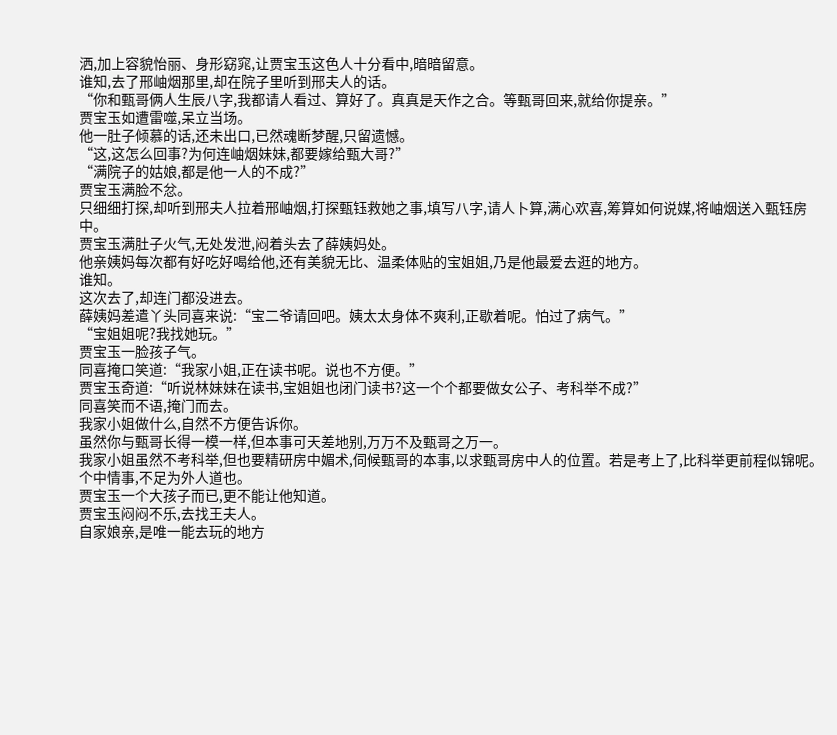洒,加上容貌怡丽、身形窈窕,让贾宝玉这色人十分看中,暗暗留意。
谁知,去了邢岫烟那里,却在院子里听到邢夫人的话。
“你和甄哥俩人生辰八字,我都请人看过、算好了。真真是天作之合。等甄哥回来,就给你提亲。”
贾宝玉如遭雷噬,呆立当场。
他一肚子倾慕的话,还未出口,已然魂断梦醒,只留遗憾。
“这,这怎么回事?为何连岫烟妹妹,都要嫁给甄大哥?”
“满院子的姑娘,都是他一人的不成?”
贾宝玉满脸不忿。
只细细打探,却听到邢夫人拉着邢岫烟,打探甄钰救她之事,填写八字,请人卜算,满心欢喜,筹算如何说媒,将岫烟送入甄钰房中。
贾宝玉满肚子火气,无处发泄,闷着头去了薛姨妈处。
他亲姨妈每次都有好吃好喝给他,还有美貌无比、温柔体贴的宝姐姐,乃是他最爱去逛的地方。
谁知。
这次去了,却连门都没进去。
薛姨妈差遣丫头同喜来说:“宝二爷请回吧。姨太太身体不爽利,正歇着呢。怕过了病气。”
“宝姐姐呢?我找她玩。”
贾宝玉一脸孩子气。
同喜掩口笑道:“我家小姐,正在读书呢。说也不方便。”
贾宝玉奇道:“听说林妹妹在读书,宝姐姐也闭门读书?这一个个都要做女公子、考科举不成?”
同喜笑而不语,掩门而去。
我家小姐做什么,自然不方便告诉你。
虽然你与甄哥长得一模一样,但本事可天差地别,万万不及甄哥之万一。
我家小姐虽然不考科举,但也要精研房中媚术,伺候甄哥的本事,以求甄哥房中人的位置。若是考上了,比科举更前程似锦呢。
个中情事,不足为外人道也。
贾宝玉一个大孩子而已,更不能让他知道。
贾宝玉闷闷不乐,去找王夫人。
自家娘亲,是唯一能去玩的地方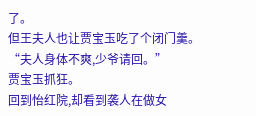了。
但王夫人也让贾宝玉吃了个闭门羹。
“夫人身体不爽,少爷请回。”
贾宝玉抓狂。
回到怡红院,却看到袭人在做女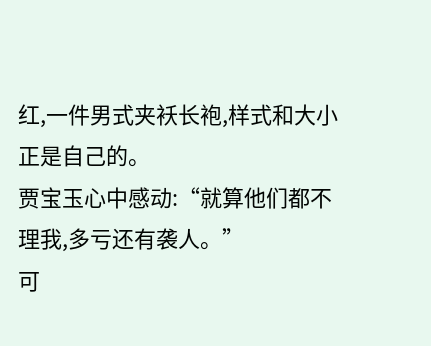红,一件男式夹袄长袍,样式和大小正是自己的。
贾宝玉心中感动:“就算他们都不理我,多亏还有袭人。”
可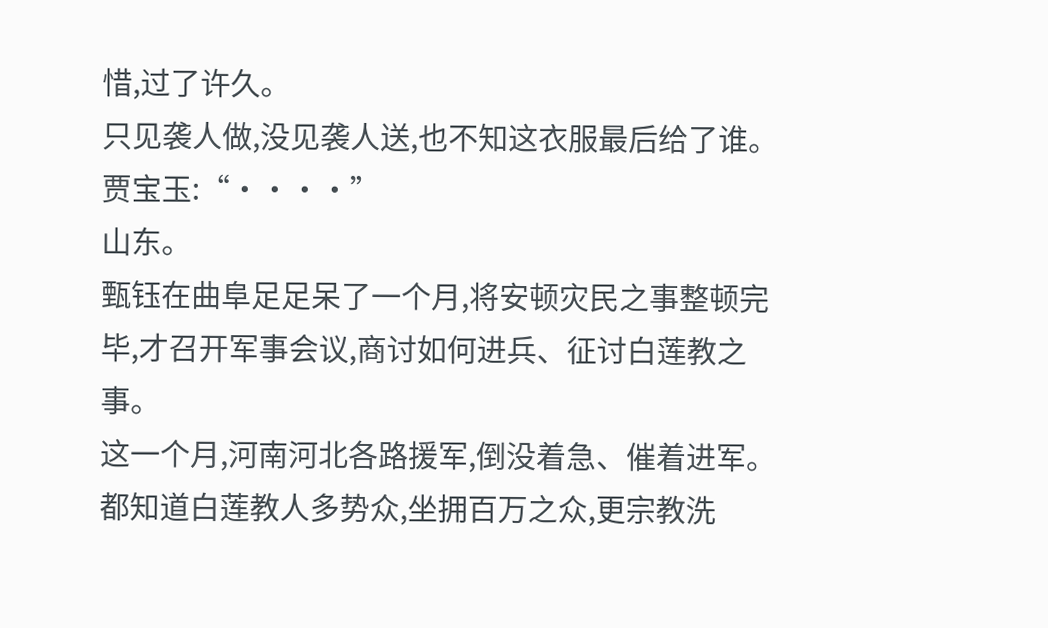惜,过了许久。
只见袭人做,没见袭人送,也不知这衣服最后给了谁。
贾宝玉:“····”
山东。
甄钰在曲阜足足呆了一个月,将安顿灾民之事整顿完毕,才召开军事会议,商讨如何进兵、征讨白莲教之事。
这一个月,河南河北各路援军,倒没着急、催着进军。
都知道白莲教人多势众,坐拥百万之众,更宗教洗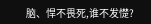脑、悍不畏死,谁不发憷?